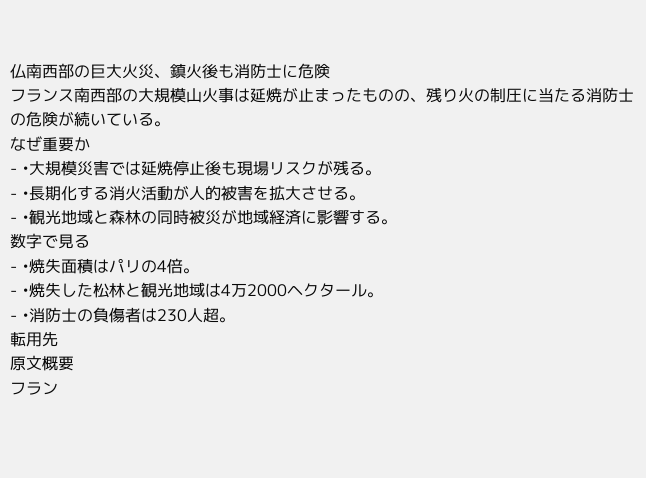仏南西部の巨大火災、鎮火後も消防士に危険
フランス南西部の大規模山火事は延焼が止まったものの、残り火の制圧に当たる消防士の危険が続いている。
なぜ重要か
- •大規模災害では延焼停止後も現場リスクが残る。
- •長期化する消火活動が人的被害を拡大させる。
- •観光地域と森林の同時被災が地域経済に影響する。
数字で見る
- •焼失面積はパリの4倍。
- •焼失した松林と観光地域は4万2000ヘクタール。
- •消防士の負傷者は230人超。
転用先
原文概要
フラン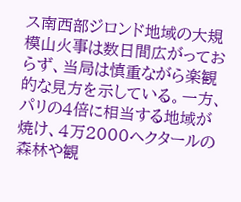ス南西部ジロンド地域の大規模山火事は数日間広がっておらず、当局は慎重ながら楽観的な見方を示している。一方、パリの4倍に相当する地域が焼け、4万2000ヘクタールの森林や観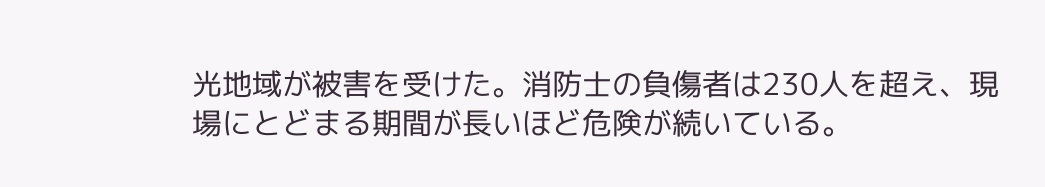光地域が被害を受けた。消防士の負傷者は230人を超え、現場にとどまる期間が長いほど危険が続いている。